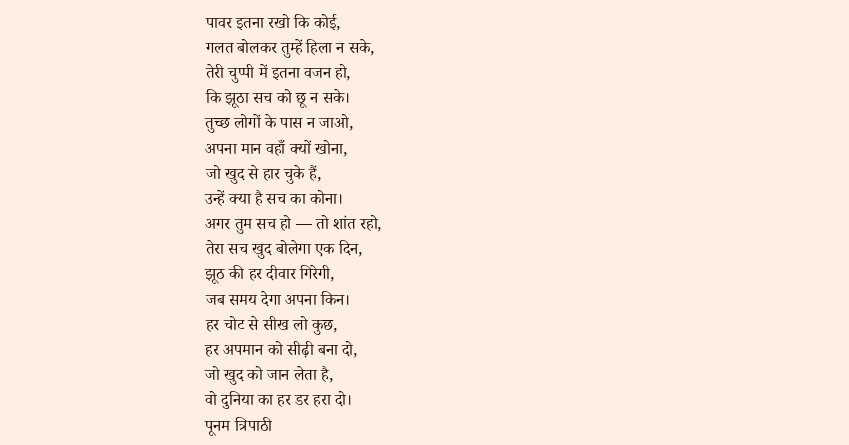पावर इतना रखो कि कोई,
गलत बोलकर तुम्हें हिला न सके,
तेरी चुप्पी में इतना वजन हो,
कि झूठा सच को छू न सके।
तुच्छ लोगों के पास न जाओ,
अपना मान वहाँ क्यों खोना,
जो खुद से हार चुके हैं,
उन्हें क्या है सच का कोना।
अगर तुम सच हो — तो शांत रहो,
तेरा सच खुद बोलेगा एक दिन,
झूठ की हर दीवार गिरेगी,
जब समय देगा अपना किन।
हर चोट से सीख लो कुछ,
हर अपमान को सीढ़ी बना दो,
जो खुद को जान लेता है,
वो दुनिया का हर डर हरा दो।
पूनम त्रिपाठी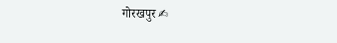गोरखपुर ✍